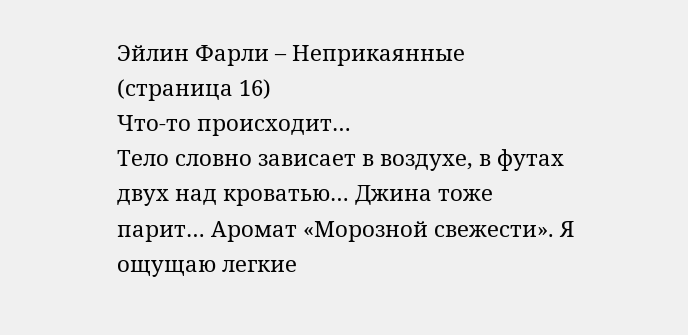Эйлин Фарли – Неприкаянные (страница 16)
Что-то происходит…
Тело словно зависает в воздухе, в футах двух над кроватью… Джина тоже парит… Аромат «Морозной свежести». Я ощущаю легкие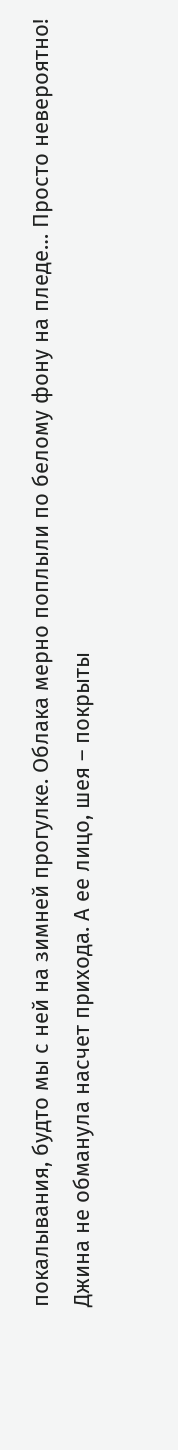покалывания, будто мы с ней на зимней прогулке. Облака мерно поплыли по белому фону на пледе… Просто невероятно! Джина не обманула насчет прихода. А ее лицо, шея – покрыты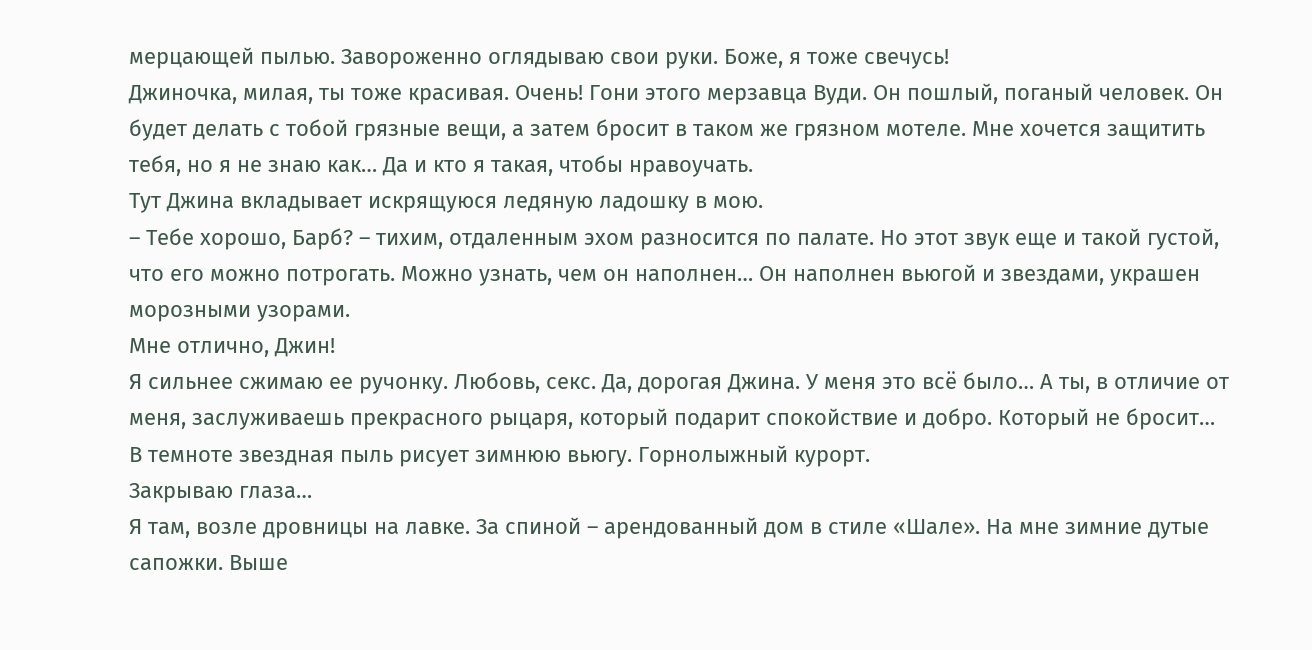мерцающей пылью. Завороженно оглядываю свои руки. Боже, я тоже свечусь!
Джиночка, милая, ты тоже красивая. Очень! Гони этого мерзавца Вуди. Он пошлый, поганый человек. Он будет делать с тобой грязные вещи, а затем бросит в таком же грязном мотеле. Мне хочется защитить тебя, но я не знаю как… Да и кто я такая, чтобы нравоучать.
Тут Джина вкладывает искрящуюся ледяную ладошку в мою.
– Тебе хорошо, Барб? – тихим, отдаленным эхом разносится по палате. Но этот звук еще и такой густой, что его можно потрогать. Можно узнать, чем он наполнен… Он наполнен вьюгой и звездами, украшен морозными узорами.
Мне отлично, Джин!
Я сильнее сжимаю ее ручонку. Любовь, секс. Да, дорогая Джина. У меня это всё было… А ты, в отличие от меня, заслуживаешь прекрасного рыцаря, который подарит спокойствие и добро. Который не бросит…
В темноте звездная пыль рисует зимнюю вьюгу. Горнолыжный курорт.
Закрываю глаза…
Я там, возле дровницы на лавке. За спиной – арендованный дом в стиле «Шале». На мне зимние дутые сапожки. Выше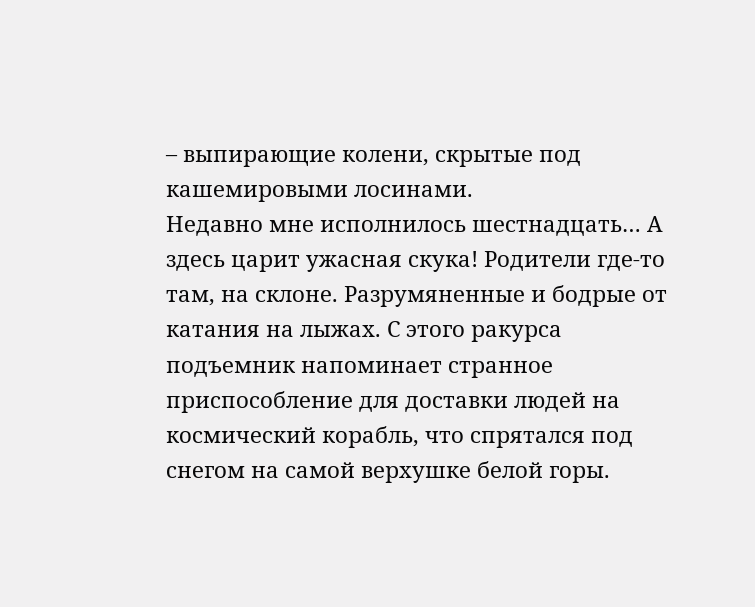– выпирающие колени, скрытые под кашемировыми лосинами.
Недавно мне исполнилось шестнадцать… А здесь царит ужасная скука! Родители где-то там, на склоне. Разрумяненные и бодрые от катания на лыжах. С этого ракурса подъемник напоминает странное приспособление для доставки людей на космический корабль, что спрятался под снегом на самой верхушке белой горы.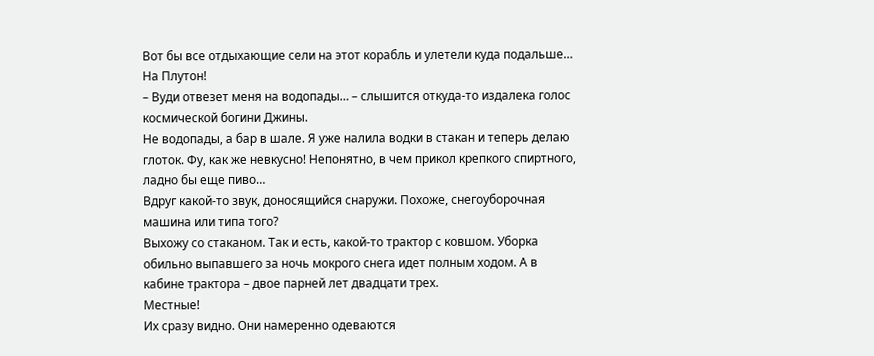Вот бы все отдыхающие сели на этот корабль и улетели куда подальше… На Плутон!
– Вуди отвезет меня на водопады… – слышится откуда-то издалека голос космической богини Джины.
Не водопады, а бар в шале. Я уже налила водки в стакан и теперь делаю глоток. Фу, как же невкусно! Непонятно, в чем прикол крепкого спиртного, ладно бы еще пиво…
Вдруг какой-то звук, доносящийся снаружи. Похоже, снегоуборочная машина или типа того?
Выхожу со стаканом. Так и есть, какой-то трактор с ковшом. Уборка обильно выпавшего за ночь мокрого снега идет полным ходом. А в кабине трактора – двое парней лет двадцати трех.
Местные!
Их сразу видно. Они намеренно одеваются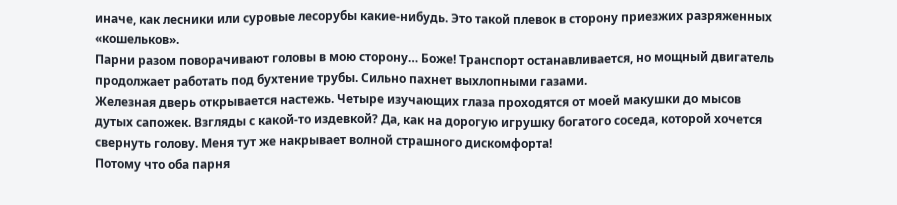иначе, как лесники или суровые лесорубы какие-нибудь. Это такой плевок в сторону приезжих разряженных «кошельков».
Парни разом поворачивают головы в мою сторону… Боже! Транспорт останавливается, но мощный двигатель продолжает работать под бухтение трубы. Сильно пахнет выхлопными газами.
Железная дверь открывается настежь. Четыре изучающих глаза проходятся от моей макушки до мысов дутых сапожек. Взгляды с какой-то издевкой? Да, как на дорогую игрушку богатого соседа, которой хочется свернуть голову. Меня тут же накрывает волной страшного дискомфорта!
Потому что оба парня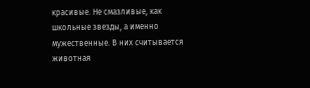красивые. Не смазливые, как школьные звезды, а именно мужественные. В них считывается животная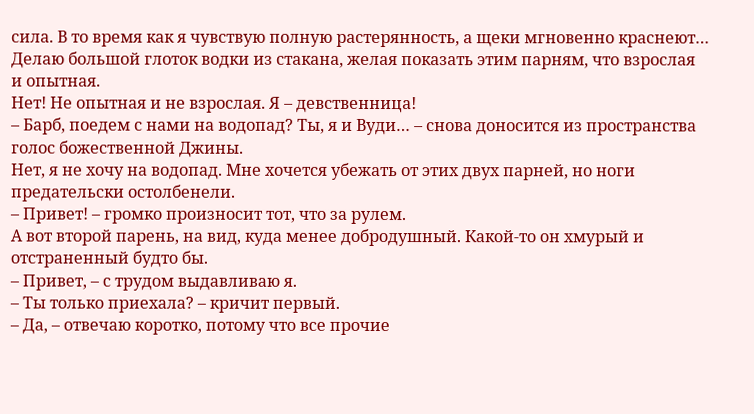сила. В то время как я чувствую полную растерянность, а щеки мгновенно краснеют…
Делаю большой глоток водки из стакана, желая показать этим парням, что взрослая и опытная.
Нет! Не опытная и не взрослая. Я – девственница!
– Барб, поедем с нами на водопад? Ты, я и Вуди… – снова доносится из пространства голос божественной Джины.
Нет, я не хочу на водопад. Мне хочется убежать от этих двух парней, но ноги предательски остолбенели.
– Привет! – громко произносит тот, что за рулем.
А вот второй парень, на вид, куда менее добродушный. Какой-то он хмурый и отстраненный будто бы.
– Привет, – с трудом выдавливаю я.
– Ты только приехала? – кричит первый.
– Да, – отвечаю коротко, потому что все прочие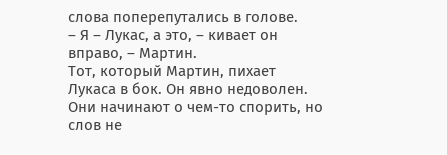слова поперепутались в голове.
– Я – Лукас, а это, – кивает он вправо, – Мартин.
Тот, который Мартин, пихает Лукаса в бок. Он явно недоволен. Они начинают о чем-то спорить, но слов не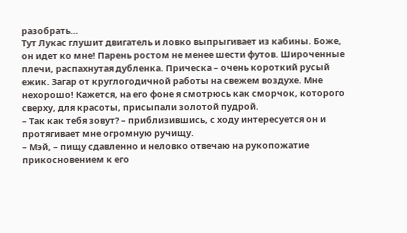разобрать…
Тут Лукас глушит двигатель и ловко выпрыгивает из кабины. Боже, он идет ко мне! Парень ростом не менее шести футов. Широченные плечи, распахнутая дубленка. Прическа – очень короткий русый ежик. Загар от круглогодичной работы на свежем воздухе. Мне нехорошо! Кажется, на его фоне я смотрюсь как сморчок, которого сверху, для красоты, присыпали золотой пудрой.
– Так как тебя зовут? – приблизившись, с ходу интересуется он и протягивает мне огромную ручищу.
– Мэй, – пищу сдавленно и неловко отвечаю на рукопожатие прикосновением к его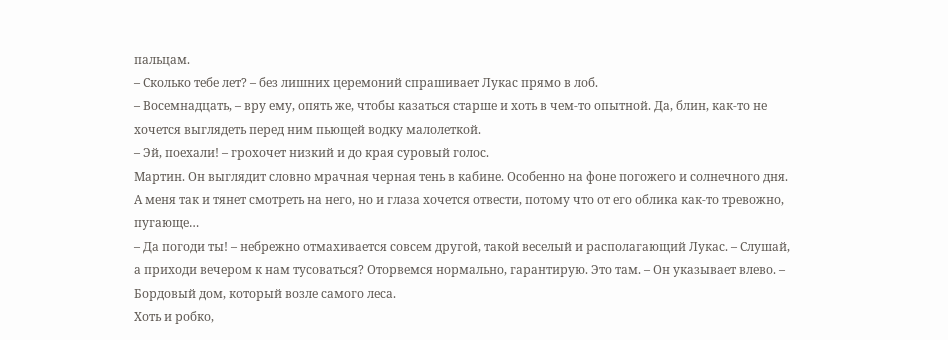пальцам.
– Сколько тебе лет? – без лишних церемоний спрашивает Лукас прямо в лоб.
– Восемнадцать, – вру ему, опять же, чтобы казаться старше и хоть в чем-то опытной. Да, блин, как-то не хочется выглядеть перед ним пьющей водку малолеткой.
– Эй, поехали! – грохочет низкий и до края суровый голос.
Мартин. Он выглядит словно мрачная черная тень в кабине. Особенно на фоне погожего и солнечного дня. А меня так и тянет смотреть на него, но и глаза хочется отвести, потому что от его облика как-то тревожно, пугающе…
– Да погоди ты! – небрежно отмахивается совсем другой, такой веселый и располагающий Лукас. – Слушай, а приходи вечером к нам тусоваться? Оторвемся нормально, гарантирую. Это там. – Он указывает влево. – Бордовый дом, который возле самого леса.
Хоть и робко,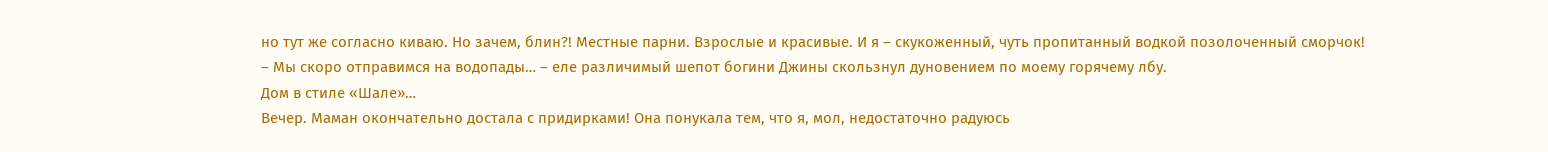но тут же согласно киваю. Но зачем, блин?! Местные парни. Взрослые и красивые. И я – скукоженный, чуть пропитанный водкой позолоченный сморчок!
– Мы скоро отправимся на водопады… – еле различимый шепот богини Джины скользнул дуновением по моему горячему лбу.
Дом в стиле «Шале»…
Вечер. Маман окончательно достала с придирками! Она понукала тем, что я, мол, недостаточно радуюсь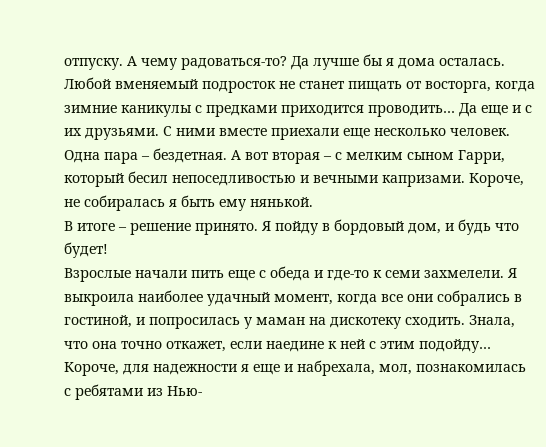отпуску. А чему радоваться-то? Да лучше бы я дома осталась. Любой вменяемый подросток не станет пищать от восторга, когда зимние каникулы с предками приходится проводить… Да еще и с их друзьями. С ними вместе приехали еще несколько человек. Одна пара – бездетная. А вот вторая – с мелким сыном Гарри, который бесил непоседливостью и вечными капризами. Короче, не собиралась я быть ему нянькой.
В итоге – решение принято. Я пойду в бордовый дом, и будь что будет!
Взрослые начали пить еще с обеда и где-то к семи захмелели. Я выкроила наиболее удачный момент, когда все они собрались в гостиной, и попросилась у маман на дискотеку сходить. Знала, что она точно откажет, если наедине к ней с этим подойду… Короче, для надежности я еще и набрехала, мол, познакомилась с ребятами из Нью-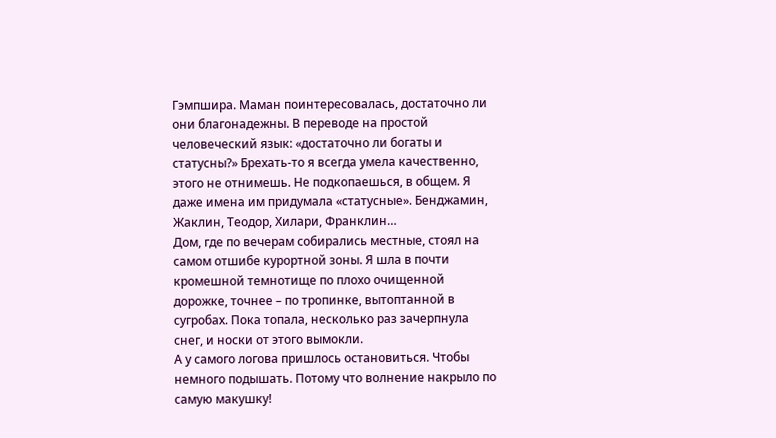Гэмпшира. Маман поинтересовалась, достаточно ли они благонадежны. В переводе на простой человеческий язык: «достаточно ли богаты и статусны?» Брехать-то я всегда умела качественно, этого не отнимешь. Не подкопаешься, в общем. Я даже имена им придумала «статусные». Бенджамин, Жаклин, Теодор, Хилари, Франклин…
Дом, где по вечерам собирались местные, стоял на самом отшибе курортной зоны. Я шла в почти кромешной темнотище по плохо очищенной дорожке, точнее – по тропинке, вытоптанной в сугробах. Пока топала, несколько раз зачерпнула снег, и носки от этого вымокли.
А у самого логова пришлось остановиться. Чтобы немного подышать. Потому что волнение накрыло по самую макушку!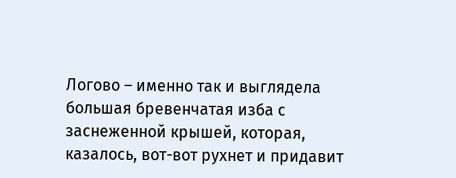Логово – именно так и выглядела большая бревенчатая изба с заснеженной крышей, которая, казалось, вот-вот рухнет и придавит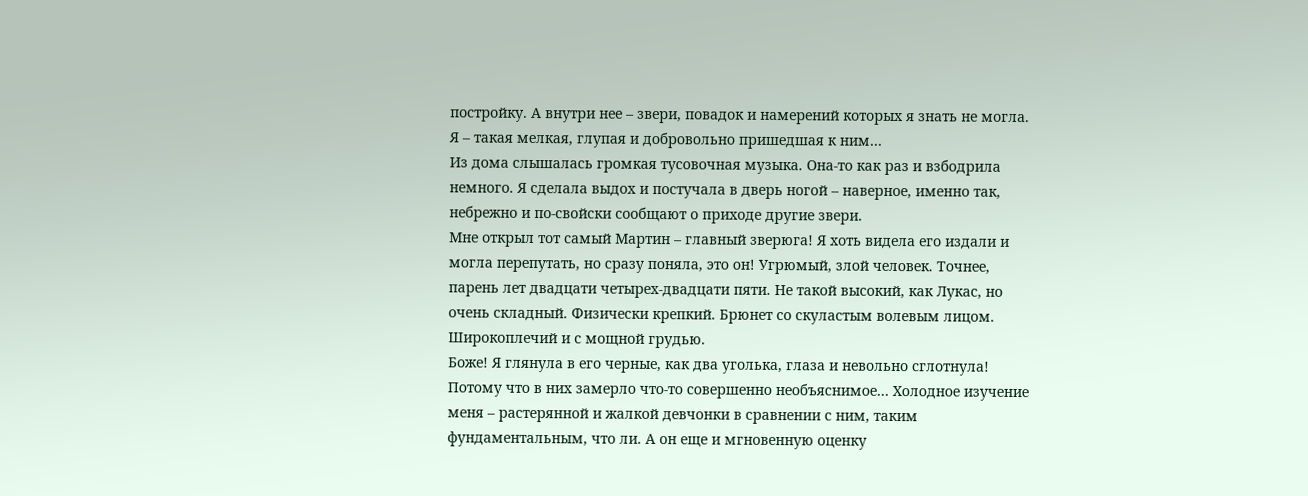постройку. А внутри нее – звери, повадок и намерений которых я знать не могла. Я – такая мелкая, глупая и добровольно пришедшая к ним…
Из дома слышалась громкая тусовочная музыка. Она-то как раз и взбодрила немного. Я сделала выдох и постучала в дверь ногой – наверное, именно так, небрежно и по-свойски сообщают о приходе другие звери.
Мне открыл тот самый Мартин – главный зверюга! Я хоть видела его издали и могла перепутать, но сразу поняла, это он! Угрюмый, злой человек. Точнее, парень лет двадцати четырех-двадцати пяти. Не такой высокий, как Лукас, но очень складный. Физически крепкий. Брюнет со скуластым волевым лицом. Широкоплечий и с мощной грудью.
Боже! Я глянула в его черные, как два уголька, глаза и невольно сглотнула! Потому что в них замерло что-то совершенно необъяснимое… Холодное изучение меня – растерянной и жалкой девчонки в сравнении с ним, таким фундаментальным, что ли. А он еще и мгновенную оценку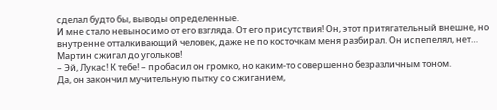сделал будто бы, выводы определенные.
И мне стало невыносимо от его взгляда. От его присутствия! Он, этот притягательный внешне, но внутренне отталкивающий человек, даже не по косточкам меня разбирал. Он испепелял, нет… Мартин сжигал до угольков!
– Эй, Лукас! К тебе! – пробасил он громко, но каким-то совершенно безразличным тоном.
Да, он закончил мучительную пытку со сжиганием,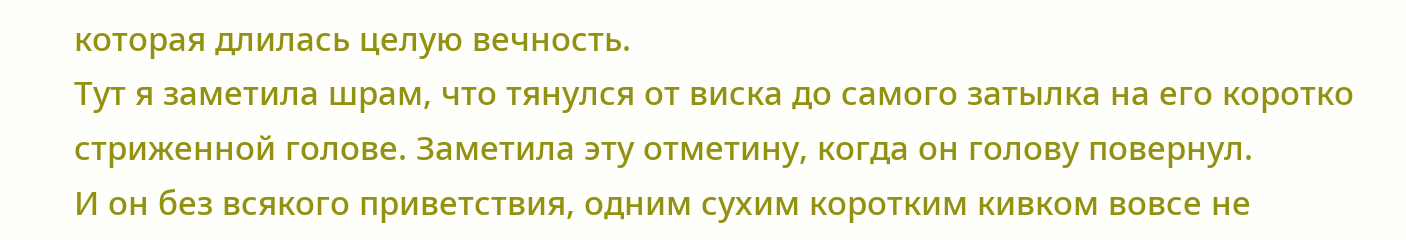которая длилась целую вечность.
Тут я заметила шрам, что тянулся от виска до самого затылка на его коротко стриженной голове. Заметила эту отметину, когда он голову повернул.
И он без всякого приветствия, одним сухим коротким кивком вовсе не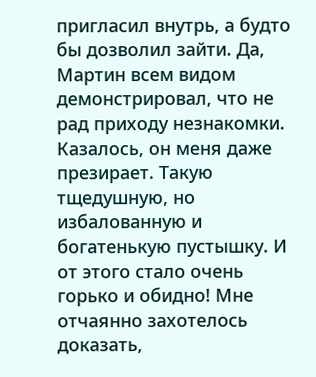пригласил внутрь, а будто бы дозволил зайти. Да, Мартин всем видом демонстрировал, что не рад приходу незнакомки. Казалось, он меня даже презирает. Такую тщедушную, но избалованную и богатенькую пустышку. И от этого стало очень горько и обидно! Мне отчаянно захотелось доказать,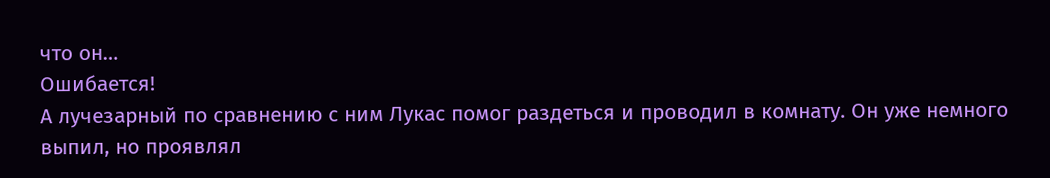что он…
Ошибается!
А лучезарный по сравнению с ним Лукас помог раздеться и проводил в комнату. Он уже немного выпил, но проявлял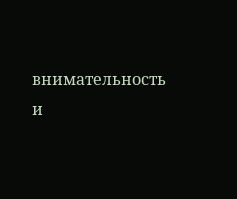внимательность и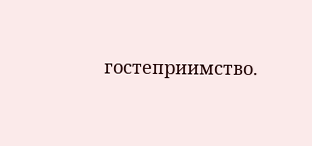гостеприимство.